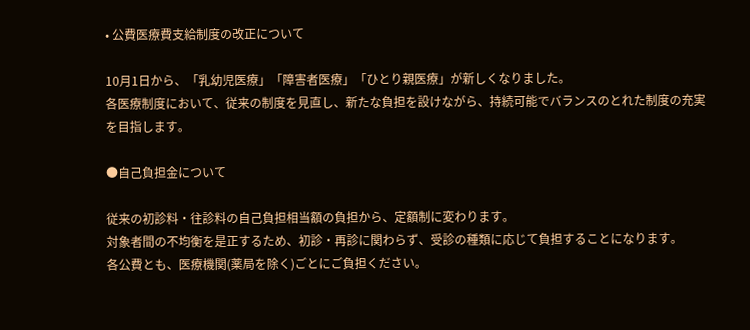• 公費医療費支給制度の改正について

10月1日から、「乳幼児医療」「障害者医療」「ひとり親医療」が新しくなりました。
各医療制度において、従来の制度を見直し、新たな負担を設けながら、持続可能でバランスのとれた制度の充実を目指します。

●自己負担金について

従来の初診料・往診料の自己負担相当額の負担から、定額制に変わります。
対象者間の不均衡を是正するため、初診・再診に関わらず、受診の種類に応じて負担することになります。
各公費とも、医療機関(薬局を除く)ごとにご負担ください。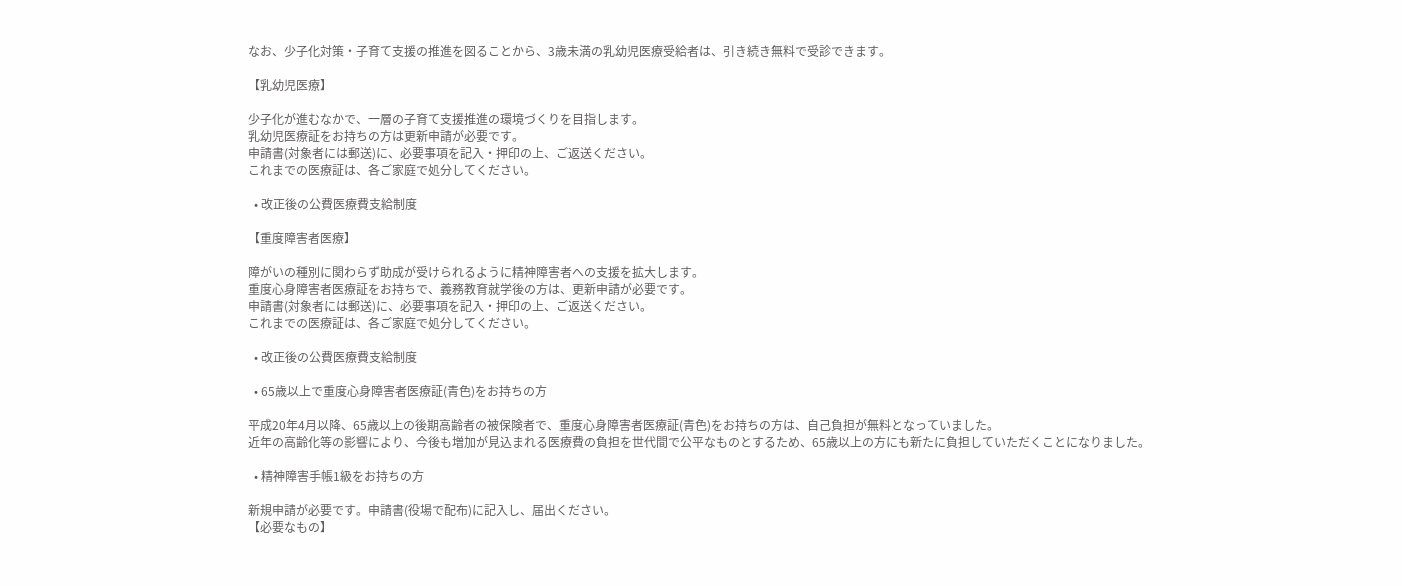なお、少子化対策・子育て支援の推進を図ることから、3歳未満の乳幼児医療受給者は、引き続き無料で受診できます。

【乳幼児医療】

少子化が進むなかで、一層の子育て支援推進の環境づくりを目指します。
乳幼児医療証をお持ちの方は更新申請が必要です。
申請書(対象者には郵送)に、必要事項を記入・押印の上、ご返送ください。
これまでの医療証は、各ご家庭で処分してください。

  • 改正後の公費医療費支給制度

【重度障害者医療】

障がいの種別に関わらず助成が受けられるように精神障害者への支援を拡大します。
重度心身障害者医療証をお持ちで、義務教育就学後の方は、更新申請が必要です。
申請書(対象者には郵送)に、必要事項を記入・押印の上、ご返送ください。
これまでの医療証は、各ご家庭で処分してください。

  • 改正後の公費医療費支給制度

  • 65歳以上で重度心身障害者医療証(青色)をお持ちの方

平成20年4月以降、65歳以上の後期高齢者の被保険者で、重度心身障害者医療証(青色)をお持ちの方は、自己負担が無料となっていました。
近年の高齢化等の影響により、今後も増加が見込まれる医療費の負担を世代間で公平なものとするため、65歳以上の方にも新たに負担していただくことになりました。

  • 精神障害手帳1級をお持ちの方

新規申請が必要です。申請書(役場で配布)に記入し、届出ください。
【必要なもの】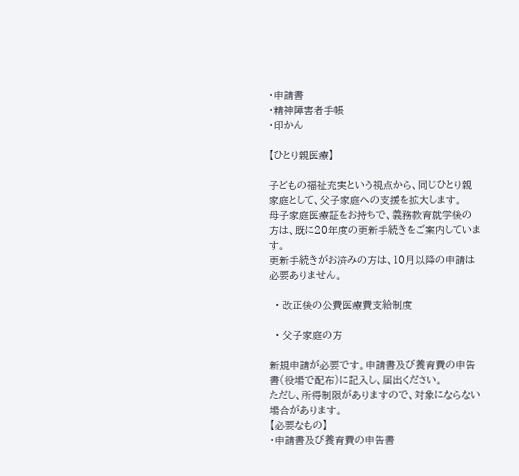・申請書
・精神障害者手帳
・印かん

【ひとり親医療】

子どもの福祉充実という視点から、同じひとり親家庭として、父子家庭への支援を拡大します。
母子家庭医療証をお持ちで、義務教育就学後の方は、既に20年度の更新手続きをご案内しています。
更新手続きがお済みの方は、10月以降の申請は必要ありません。

  • 改正後の公費医療費支給制度

  • 父子家庭の方

新規申請が必要です。申請書及び養育費の申告書(役場で配布)に記入し、届出ください。
ただし、所得制限がありますので、対象にならない場合があります。
【必要なもの】
・申請書及び養育費の申告書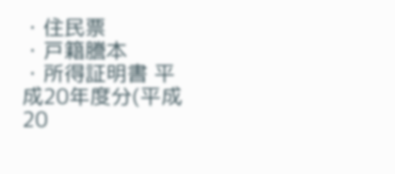・住民票
・戸籍謄本
・所得証明書 平成20年度分(平成20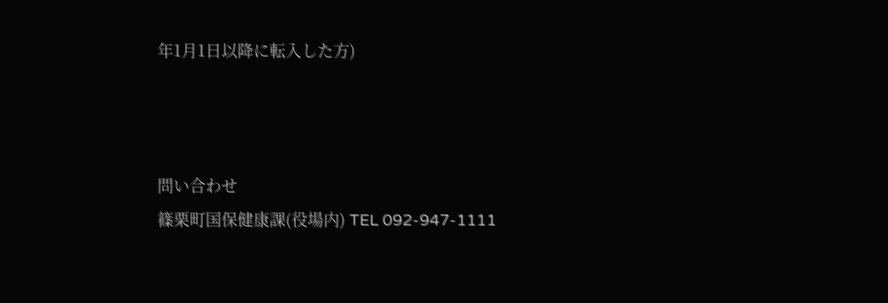年1月1日以降に転入した方)



問い合わせ
篠栗町国保健康課(役場内) TEL 092-947-1111